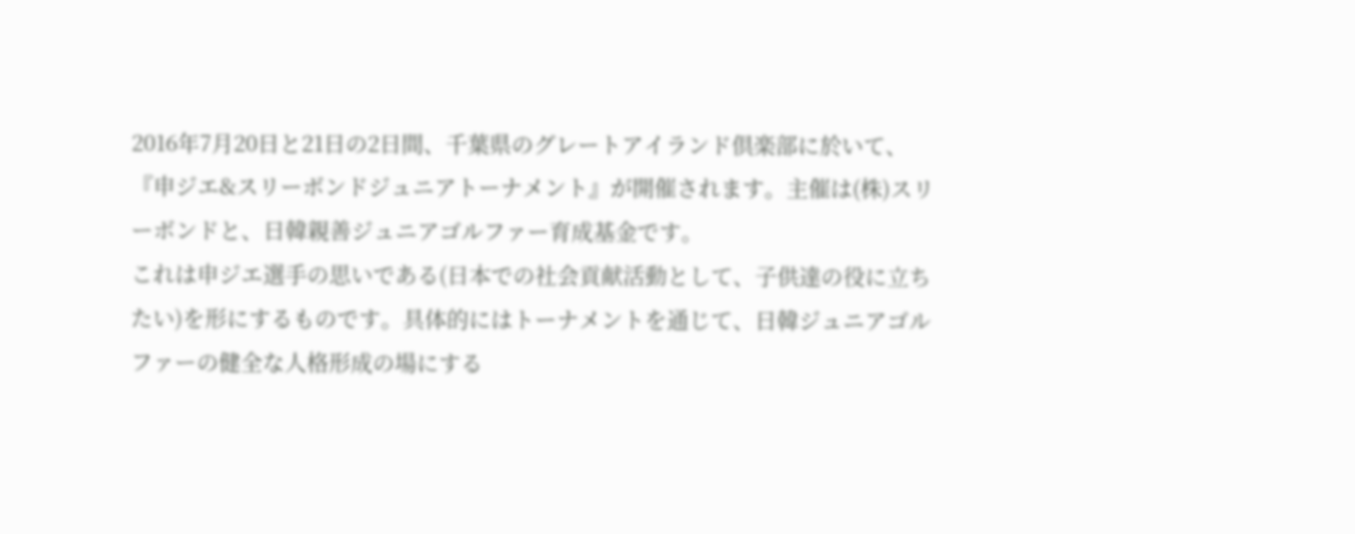2016年7月20日と21日の2日間、千葉県のグレートアイランド倶楽部に於いて、『申ジエ&スリーボンドジュニアトーナメント』が開催されます。主催は(株)スリーボンドと、日韓親善ジュニアゴルファー育成基金です。
これは申ジエ選手の思いである(日本での社会貢献活動として、子供達の役に立ちたい)を形にするものです。具体的にはトーナメントを通じて、日韓ジュニアゴルファーの健全な人格形成の場にする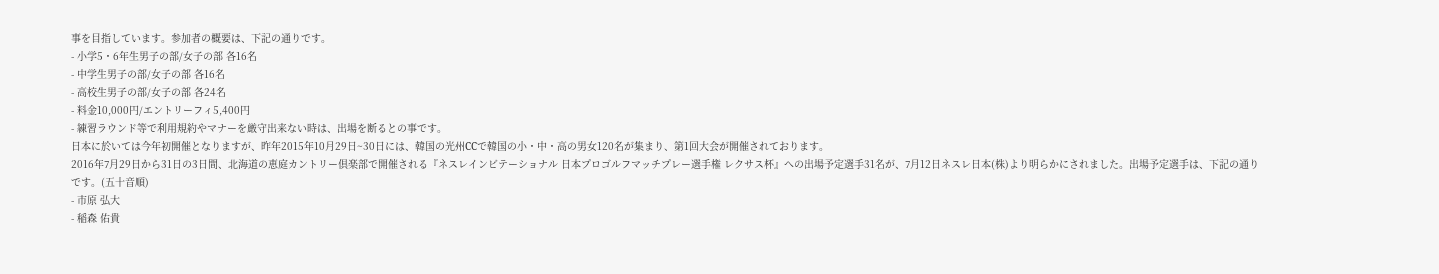事を目指しています。参加者の概要は、下記の通りです。
- 小学5・6年生男子の部/女子の部 各16名
- 中学生男子の部/女子の部 各16名
- 高校生男子の部/女子の部 各24名
- 料金10,000円/エントリーフィ5,400円
- 練習ラウンド等で利用規約やマナーを厳守出来ない時は、出場を断るとの事です。
日本に於いては今年初開催となりますが、昨年2015年10月29日~30日には、韓国の光州CCで韓国の小・中・高の男女120名が集まり、第1回大会が開催されております。
2016年7月29日から31日の3日間、北海道の恵庭カントリー倶楽部で開催される『ネスレインビテーショナル 日本プロゴルフマッチプレー選手権 レクサス杯』への出場予定選手31名が、7月12日ネスレ日本(株)より明らかにされました。出場予定選手は、下記の通りです。(五十音順)
- 市原 弘大
- 稲森 佑貴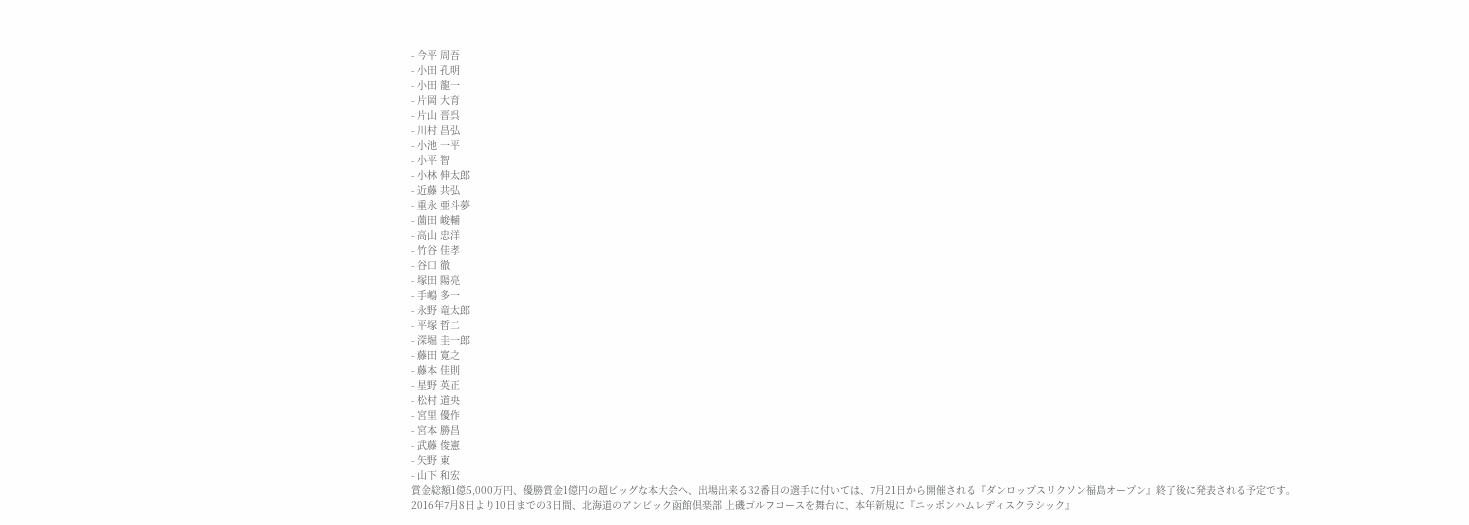- 今平 周吾
- 小田 孔明
- 小田 龍一
- 片岡 大育
- 片山 晋呉
- 川村 昌弘
- 小池 一平
- 小平 智
- 小林 伸太郎
- 近藤 共弘
- 重永 亜斗夢
- 薗田 峻輔
- 高山 忠洋
- 竹谷 佳孝
- 谷口 徹
- 塚田 陽亮
- 手嶋 多一
- 永野 竜太郎
- 平塚 哲二
- 深堀 圭一郎
- 藤田 寛之
- 藤本 佳則
- 星野 英正
- 松村 道央
- 宮里 優作
- 宮本 勝昌
- 武藤 俊憲
- 矢野 東
- 山下 和宏
賞金総額1億5,000万円、優勝賞金1億円の超ビッグな本大会へ、出場出来る32番目の選手に付いては、7月21日から開催される『ダンロップスリクソン福島オープン』終了後に発表される予定です。
2016年7月8日より10日までの3日間、北海道のアンビック函館倶楽部 上磯ゴルフコースを舞台に、本年新規に『ニッポンハムレディスクラシック』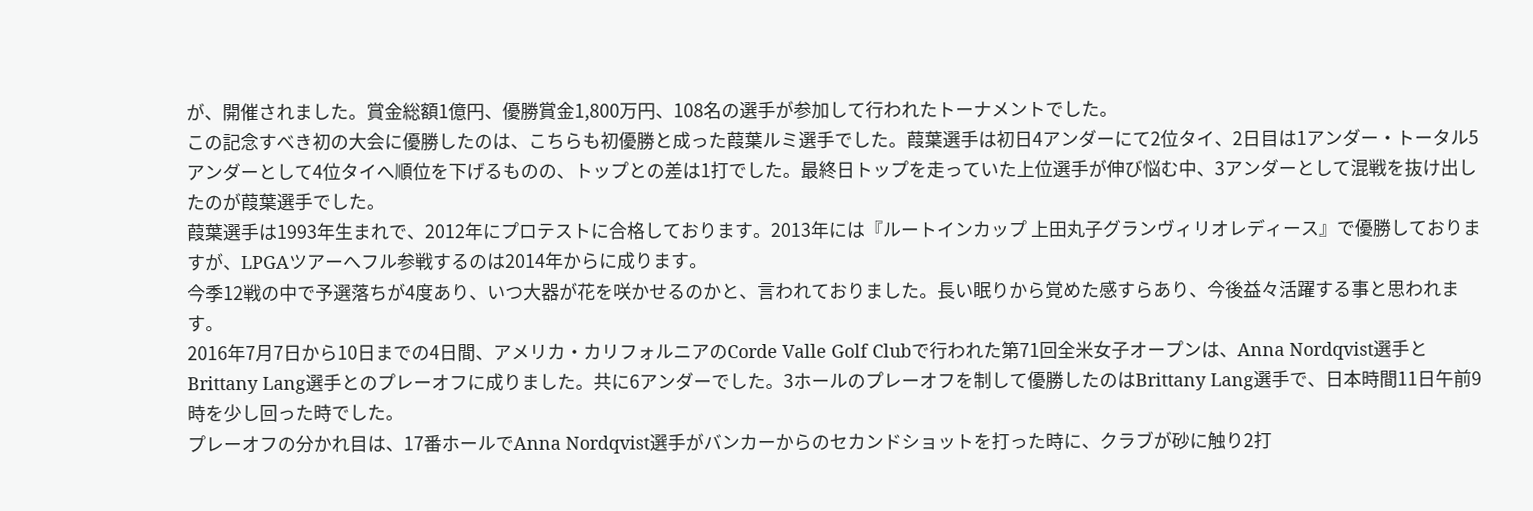が、開催されました。賞金総額1億円、優勝賞金1,800万円、108名の選手が参加して行われたトーナメントでした。
この記念すべき初の大会に優勝したのは、こちらも初優勝と成った葭葉ルミ選手でした。葭葉選手は初日4アンダーにて2位タイ、2日目は1アンダー・トータル5アンダーとして4位タイへ順位を下げるものの、トップとの差は1打でした。最終日トップを走っていた上位選手が伸び悩む中、3アンダーとして混戦を抜け出したのが葭葉選手でした。
葭葉選手は1993年生まれで、2012年にプロテストに合格しております。2013年には『ルートインカップ 上田丸子グランヴィリオレディース』で優勝しておりますが、LPGAツアーへフル参戦するのは2014年からに成ります。
今季12戦の中で予選落ちが4度あり、いつ大器が花を咲かせるのかと、言われておりました。長い眠りから覚めた感すらあり、今後益々活躍する事と思われます。
2016年7月7日から10日までの4日間、アメリカ・カリフォルニアのCorde Valle Golf Clubで行われた第71回全米女子オープンは、Anna Nordqvist選手とBrittany Lang選手とのプレーオフに成りました。共に6アンダーでした。3ホールのプレーオフを制して優勝したのはBrittany Lang選手で、日本時間11日午前9時を少し回った時でした。
プレーオフの分かれ目は、17番ホールでAnna Nordqvist選手がバンカーからのセカンドショットを打った時に、クラブが砂に触り2打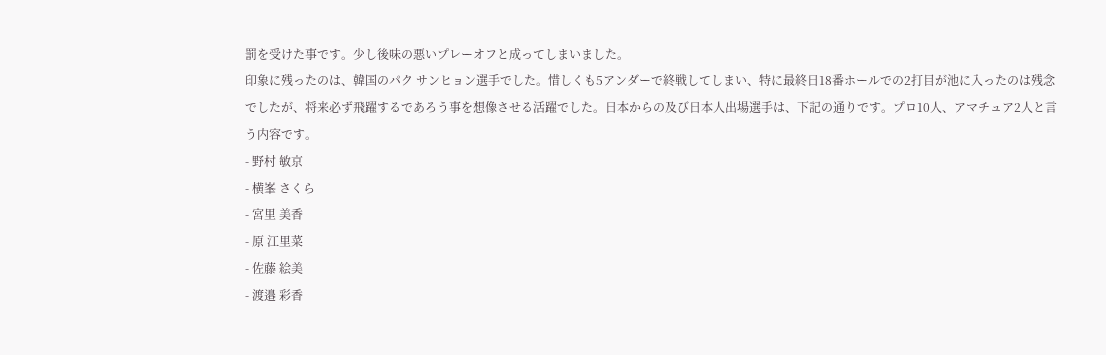罰を受けた事です。少し後味の悪いプレーオフと成ってしまいました。
印象に残ったのは、韓国のパク サンヒョン選手でした。惜しくも5アンダーで終戦してしまい、特に最終日18番ホールでの2打目が池に入ったのは残念でしたが、将来必ず飛躍するであろう事を想像させる活躍でした。日本からの及び日本人出場選手は、下記の通りです。プロ10人、アマチュア2人と言う内容です。
- 野村 敏京
- 横峯 さくら
- 宮里 美香
- 原 江里菜
- 佐藤 絵美
- 渡邉 彩香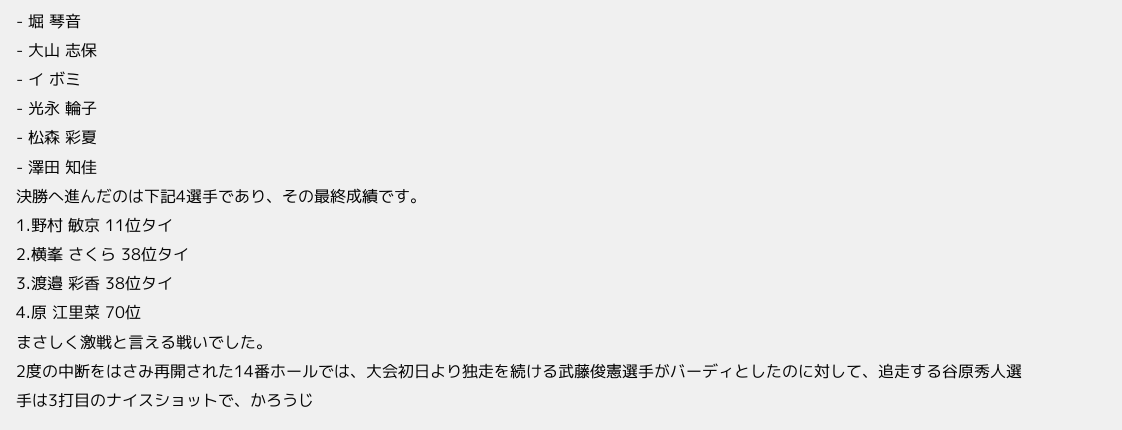- 堀 琴音
- 大山 志保
- イ ボミ
- 光永 輪子
- 松森 彩夏
- 澤田 知佳
決勝へ進んだのは下記4選手であり、その最終成績です。
1.野村 敏京 11位タイ
2.横峯 さくら 38位タイ
3.渡邉 彩香 38位タイ
4.原 江里菜 70位
まさしく激戦と言える戦いでした。
2度の中断をはさみ再開された14番ホールでは、大会初日より独走を続ける武藤俊憲選手がバーディとしたのに対して、追走する谷原秀人選手は3打目のナイスショットで、かろうじ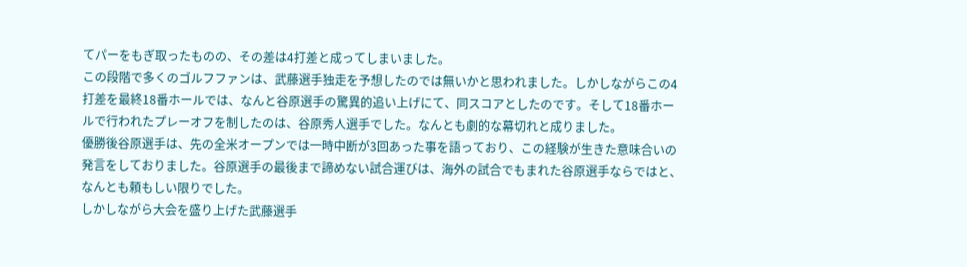てパーをもぎ取ったものの、その差は4打差と成ってしまいました。
この段階で多くのゴルフファンは、武藤選手独走を予想したのでは無いかと思われました。しかしながらこの4打差を最終18番ホールでは、なんと谷原選手の驚異的追い上げにて、同スコアとしたのです。そして18番ホールで行われたプレーオフを制したのは、谷原秀人選手でした。なんとも劇的な幕切れと成りました。
優勝後谷原選手は、先の全米オープンでは一時中断が3回あった事を語っており、この経験が生きた意味合いの発言をしておりました。谷原選手の最後まで諦めない試合運びは、海外の試合でもまれた谷原選手ならではと、なんとも頼もしい限りでした。
しかしながら大会を盛り上げた武藤選手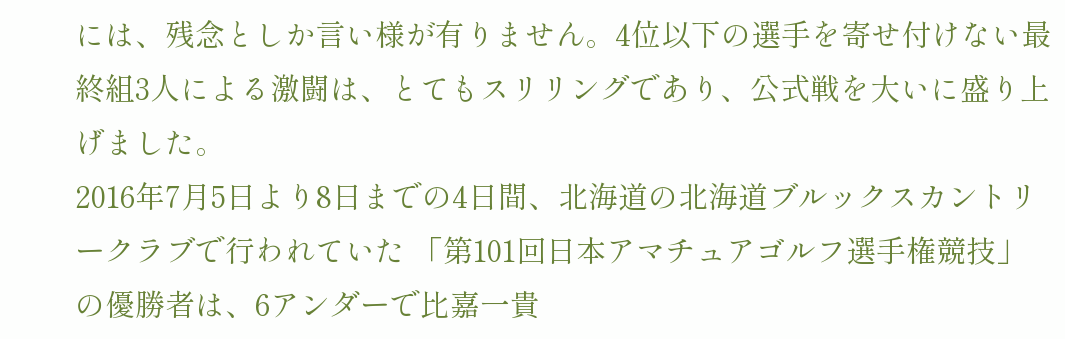には、残念としか言い様が有りません。4位以下の選手を寄せ付けない最終組3人による激闘は、とてもスリリングであり、公式戦を大いに盛り上げました。
2016年7月5日より8日までの4日間、北海道の北海道ブルックスカントリークラブで行われていた 「第101回日本アマチュアゴルフ選手権競技」の優勝者は、6アンダーで比嘉一貴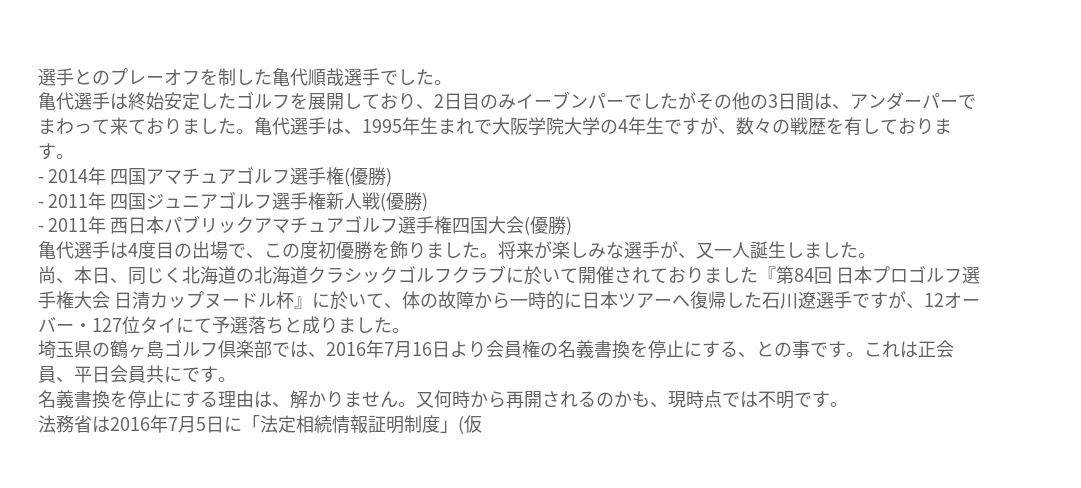選手とのプレーオフを制した亀代順哉選手でした。
亀代選手は終始安定したゴルフを展開しており、2日目のみイーブンパーでしたがその他の3日間は、アンダーパーでまわって来ておりました。亀代選手は、1995年生まれで大阪学院大学の4年生ですが、数々の戦歴を有しております。
- 2014年 四国アマチュアゴルフ選手権(優勝)
- 2011年 四国ジュニアゴルフ選手権新人戦(優勝)
- 2011年 西日本パブリックアマチュアゴルフ選手権四国大会(優勝)
亀代選手は4度目の出場で、この度初優勝を飾りました。将来が楽しみな選手が、又一人誕生しました。
尚、本日、同じく北海道の北海道クラシックゴルフクラブに於いて開催されておりました『第84回 日本プロゴルフ選手権大会 日清カップヌードル杯』に於いて、体の故障から一時的に日本ツアーへ復帰した石川遼選手ですが、12オーバー・127位タイにて予選落ちと成りました。
埼玉県の鶴ヶ島ゴルフ倶楽部では、2016年7月16日より会員権の名義書換を停止にする、との事です。これは正会員、平日会員共にです。
名義書換を停止にする理由は、解かりません。又何時から再開されるのかも、現時点では不明です。
法務省は2016年7月5日に「法定相続情報証明制度」(仮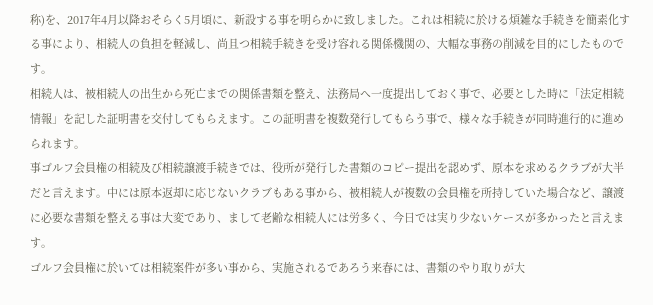称)を、2017年4月以降おそらく5月頃に、新設する事を明らかに致しました。これは相続に於ける煩雑な手続きを簡素化する事により、相続人の負担を軽減し、尚且つ相続手続きを受け容れる関係機関の、大幅な事務の削減を目的にしたものです。
相続人は、被相続人の出生から死亡までの関係書類を整え、法務局へ一度提出しておく事で、必要とした時に「法定相続情報」を記した証明書を交付してもらえます。この証明書を複数発行してもらう事で、様々な手続きが同時進行的に進められます。
事ゴルフ会員権の相続及び相続譲渡手続きでは、役所が発行した書類のコピー提出を認めず、原本を求めるクラブが大半だと言えます。中には原本返却に応じないクラブもある事から、被相続人が複数の会員権を所持していた場合など、譲渡に必要な書類を整える事は大変であり、まして老齢な相続人には労多く、今日では実り少ないケースが多かったと言えます。
ゴルフ会員権に於いては相続案件が多い事から、実施されるであろう来春には、書類のやり取りが大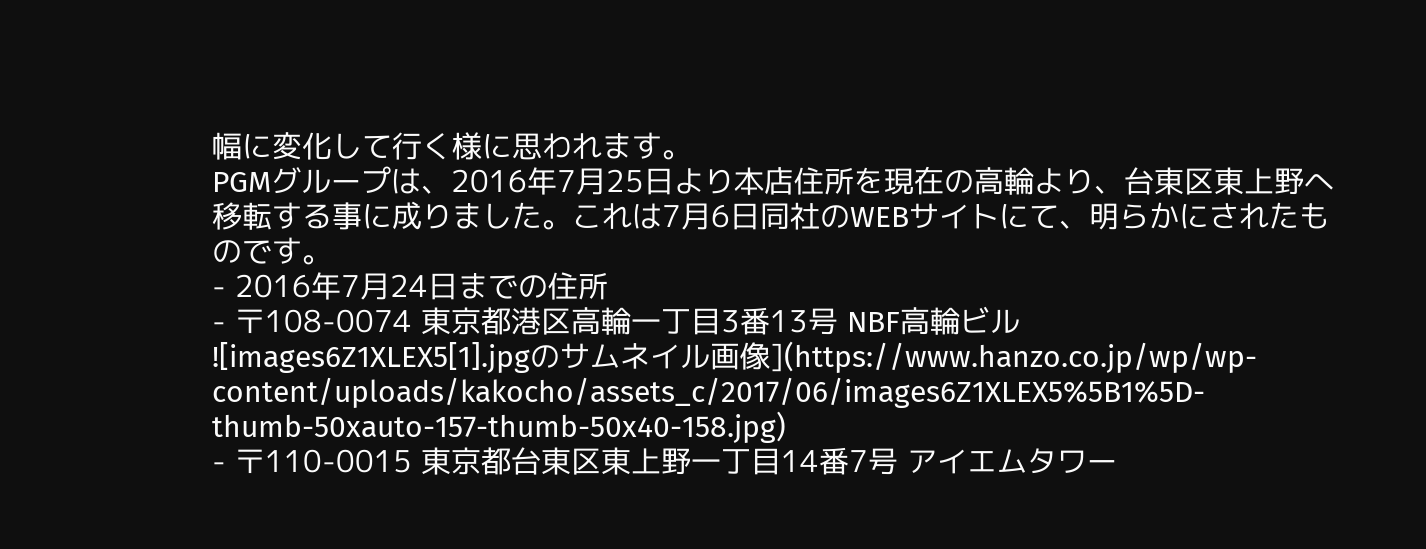幅に変化して行く様に思われます。
PGMグループは、2016年7月25日より本店住所を現在の高輪より、台東区東上野へ移転する事に成りました。これは7月6日同社のWEBサイトにて、明らかにされたものです。
- 2016年7月24日までの住所
- 〒108-0074 東京都港区高輪一丁目3番13号 NBF高輪ビル
![images6Z1XLEX5[1].jpgのサムネイル画像](https://www.hanzo.co.jp/wp/wp-content/uploads/kakocho/assets_c/2017/06/images6Z1XLEX5%5B1%5D-thumb-50xauto-157-thumb-50x40-158.jpg)
- 〒110-0015 東京都台東区東上野一丁目14番7号 アイエムタワー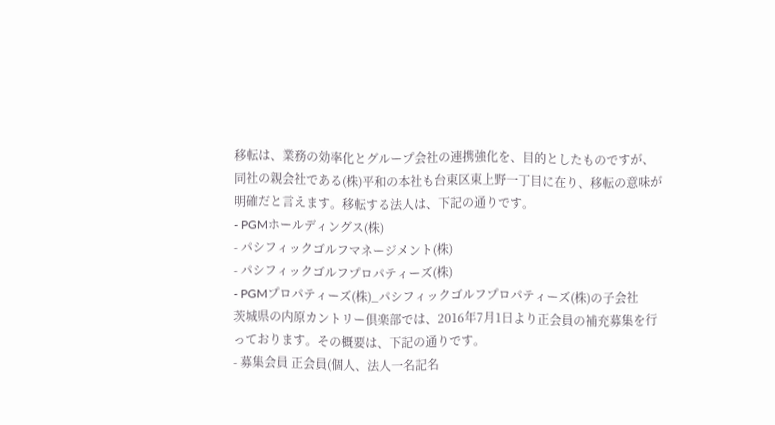移転は、業務の効率化とグループ会社の連携強化を、目的としたものですが、同社の親会社である(株)平和の本社も台東区東上野一丁目に在り、移転の意味が明確だと言えます。移転する法人は、下記の通りです。
- PGMホールディングス(株)
- パシフィックゴルフマネージメント(株)
- パシフィックゴルフプロパティーズ(株)
- PGMプロパティーズ(株)_パシフィックゴルフプロパティーズ(株)の子会社
茨城県の内原カントリー倶楽部では、2016年7月1日より正会員の補充募集を行っております。その概要は、下記の通りです。
- 募集会員 正会員(個人、法人一名記名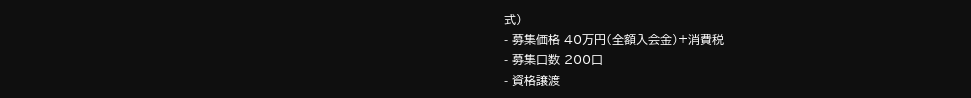式)
- 募集価格 40万円(全額入会金)+消費税
- 募集口数 200口
- 資格譲渡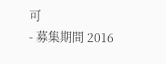可
- 募集期間 2016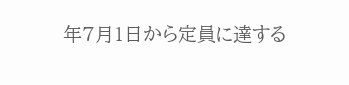年7月1日から定員に達する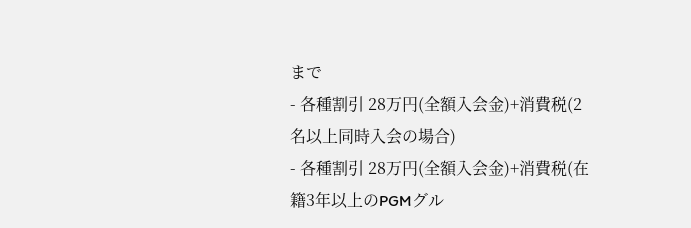まで
- 各種割引 28万円(全額入会金)+消費税(2名以上同時入会の場合)
- 各種割引 28万円(全額入会金)+消費税(在籍3年以上のPGMグル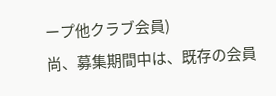ープ他クラブ会員)
尚、募集期間中は、既存の会員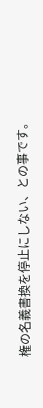権の名義書換を停止にしない、との事です。